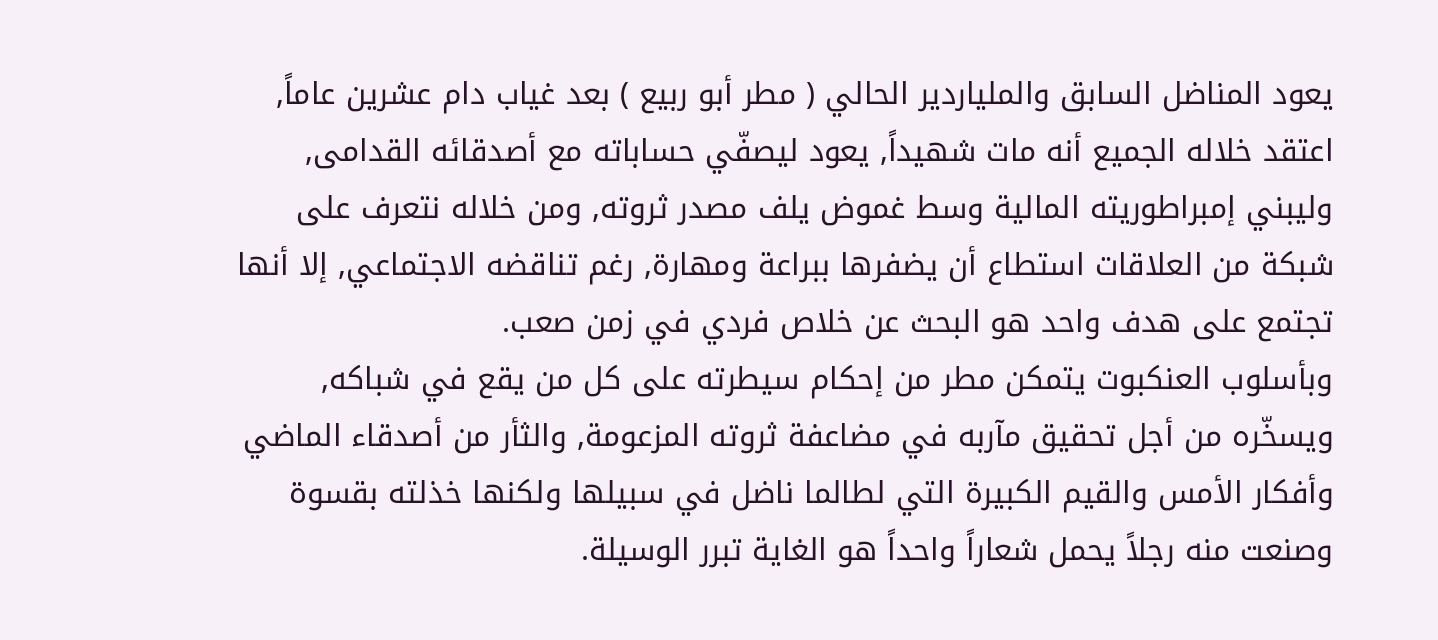يعود المناضل السابق والملياردير الحالي ( مطر أبو ربيع ) بعد غياب دام عشرين عاماً, اعتقد خلاله الجميع أنه مات شهيداً, يعود ليصفّي حساباته مع أصدقائه القدامى, وليبني إمبراطوريته المالية وسط غموض يلف مصدر ثروته, ومن خلاله نتعرف على شبكة من العلاقات استطاع أن يضفرها ببراعة ومهارة, رغم تناقضه الاجتماعي, إلا أنها تجتمع على هدف واحد هو البحث عن خلاص فردي في زمن صعب.
وبأسلوب العنكبوت يتمكن مطر من إحكام سيطرته على كل من يقع في شباكه, ويسخّره من أجل تحقيق مآربه في مضاعفة ثروته المزعومة, والثأر من أصدقاء الماضي وأفكار الأمس والقيم الكبيرة التي لطالما ناضل في سبيلها ولكنها خذلته بقسوة وصنعت منه رجلاً يحمل شعاراً واحداً هو الغاية تبرر الوسيلة.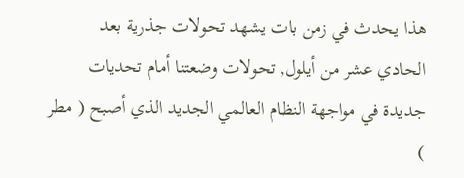هذا يحدث في زمن بات يشهد تحولات جذرية بعد الحادي عشر من أيلول, تحولات وضعتنا أمام تحديات جديدة في مواجهة النظام العالمي الجديد الذي أصبح ( مطر )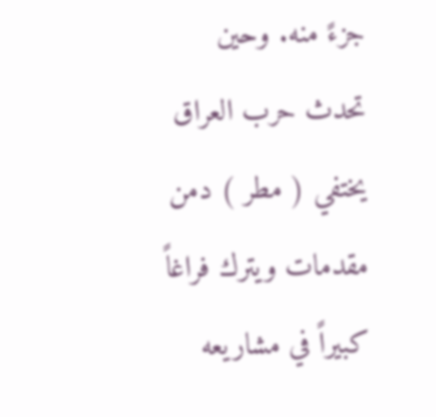جزءً منه. وحين تحدث حرب العراق يختفي ( مطر ) دمن مقدمات ويترك فراغاً كبيراً في مشاريعه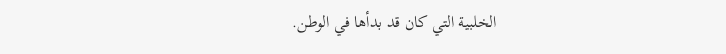الخلبية التي كان قد بدأها في الوطن.